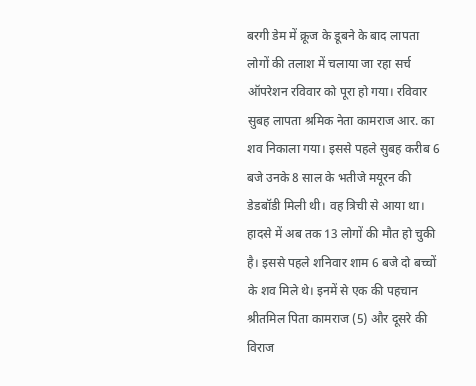बरगी डेम में क्रूज के डूबने के बाद लापता लोगों की तलाश में चलाया जा रहा सर्च ऑपरेशन रविवार को पूरा हो गया। रविवार सुबह लापता श्रमिक नेता कामराज आर. का शव निकाला गया। इससे पहले सुबह करीब 6 बजे उनके 8 साल के भतीजे मयूरन की डेडबॉडी मिली थी। वह त्रिची से आया था।
हादसे में अब तक 13 लोगों की मौत हो चुकी है। इससे पहले शनिवार शाम 6 बजे दो बच्चों के शव मिले थे। इनमें से एक की पहचान श्रीतमिल पिता कामराज (5) और दूसरे की विराज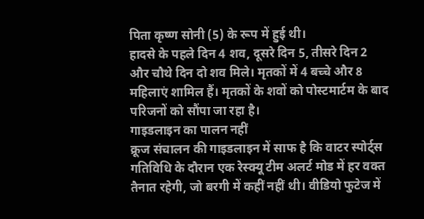पिता कृष्ण सोनी (5) के रूप में हुई थी।
हादसे के पहले दिन 4 शव, दूसरे दिन 5, तीसरे दिन 2 और चौथे दिन दो शव मिले। मृतकों में 4 बच्चे और 8 महिलाएं शामिल हैं। मृतकों के शवों को पोस्टमार्टम के बाद परिजनों को सौंपा जा रहा है।
गाइडलाइन का पालन नहीं
क्रूज संचालन की गाइडलाइन में साफ है कि वाटर स्पोर्ट्स गतिविधि के दौरान एक रेस्क्यू टीम अलर्ट मोड में हर वक्त तैनात रहेगी, जो बरगी में कहीं नहीं थी। वीडियो फुटेज में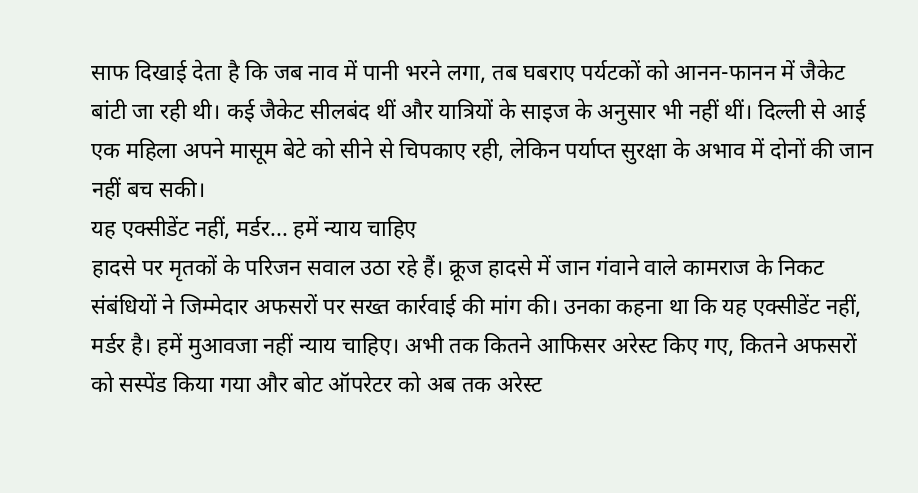साफ दिखाई देता है कि जब नाव में पानी भरने लगा, तब घबराए पर्यटकों को आनन-फानन में जैकेट बांटी जा रही थी। कई जैकेट सीलबंद थीं और यात्रियों के साइज के अनुसार भी नहीं थीं। दिल्ली से आई एक महिला अपने मासूम बेटे को सीने से चिपकाए रही, लेकिन पर्याप्त सुरक्षा के अभाव में दोनों की जान नहीं बच सकी।
यह एक्सीडेंट नहीं, मर्डर... हमें न्याय चाहिए
हादसे पर मृतकों के परिजन सवाल उठा रहे हैं। क्रूज हादसे में जान गंवाने वाले कामराज के निकट संबंधियों ने जिम्मेदार अफसरों पर सख्त कार्रवाई की मांग की। उनका कहना था कि यह एक्सीडेंट नहीं, मर्डर है। हमें मुआवजा नहीं न्याय चाहिए। अभी तक कितने आफिसर अरेस्ट किए गए, कितने अफसरों को सस्पेंड किया गया और बोट ऑपरेटर को अब तक अरेस्ट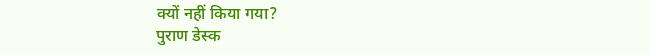क्यों नहीं किया गया?
पुराण डेस्क